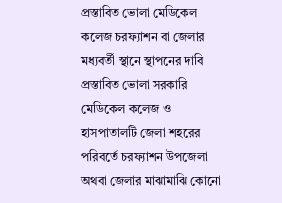প্রস্তাবিত ভোলা মেডিকেল কলেজ চরফ্যাশন বা জেলার মধ্যবর্তী স্থানে স্থাপনের দাবি
প্রস্তাবিত ভোলা সরকারি মেডিকেল কলেজ ও হাসপাতালটি জেলা শহরের পরিবর্তে চরফ্যাশন উপজেলা অথবা জেলার মাঝামাঝি কোনো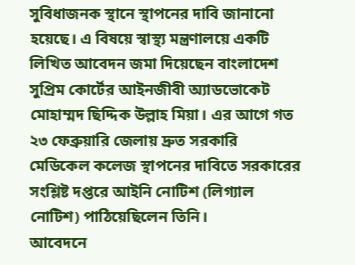সুবিধাজনক স্থানে স্থাপনের দাবি জানানো হয়েছে। এ বিষয়ে স্বাস্থ্য মন্ত্রণালয়ে একটি লিখিত আবেদন জমা দিয়েছেন বাংলাদেশ সুপ্রিম কোর্টের আইনজীবী অ্যাডভোকেট মোহাম্মদ ছিদ্দিক উল্লাহ মিয়া। এর আগে গত ২৩ ফেব্রুয়ারি জেলায় দ্রুত সরকারি মেডিকেল কলেজ স্থাপনের দাবিতে সরকারের সংশ্লিষ্ট দপ্তরে আইনি নোটিশ (লিগ্যাল নোটিশ) পাঠিয়েছিলেন তিনি।
আবেদনে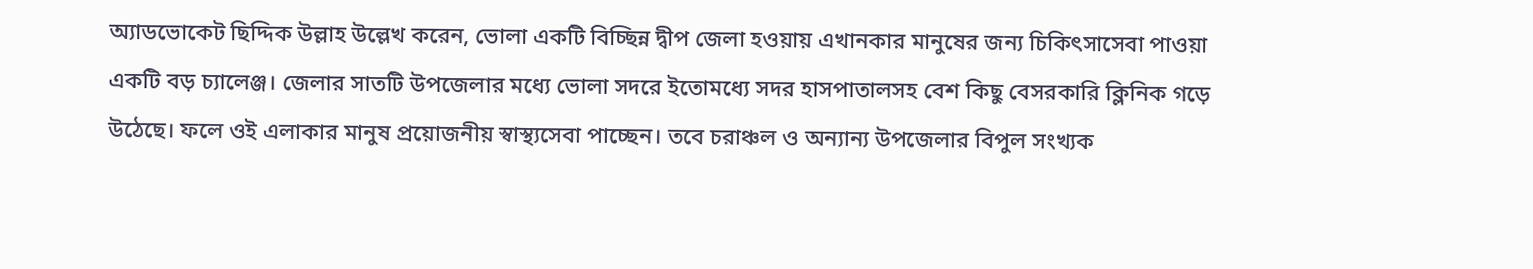অ্যাডভোকেট ছিদ্দিক উল্লাহ উল্লেখ করেন, ভোলা একটি বিচ্ছিন্ন দ্বীপ জেলা হওয়ায় এখানকার মানুষের জন্য চিকিৎসাসেবা পাওয়া একটি বড় চ্যালেঞ্জ। জেলার সাতটি উপজেলার মধ্যে ভোলা সদরে ইতোমধ্যে সদর হাসপাতালসহ বেশ কিছু বেসরকারি ক্লিনিক গড়ে উঠেছে। ফলে ওই এলাকার মানুষ প্রয়োজনীয় স্বাস্থ্যসেবা পাচ্ছেন। তবে চরাঞ্চল ও অন্যান্য উপজেলার বিপুল সংখ্যক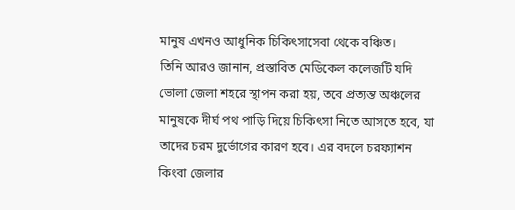মানুষ এখনও আধুনিক চিকিৎসাসেবা থেকে বঞ্চিত।
তিনি আরও জানান, প্রস্তাবিত মেডিকেল কলেজটি যদি ভোলা জেলা শহরে স্থাপন করা হয়, তবে প্রত্যন্ত অঞ্চলের মানুষকে দীর্ঘ পথ পাড়ি দিয়ে চিকিৎসা নিতে আসতে হবে, যা তাদের চরম দুর্ভোগের কারণ হবে। এর বদলে চরফ্যাশন কিংবা জেলার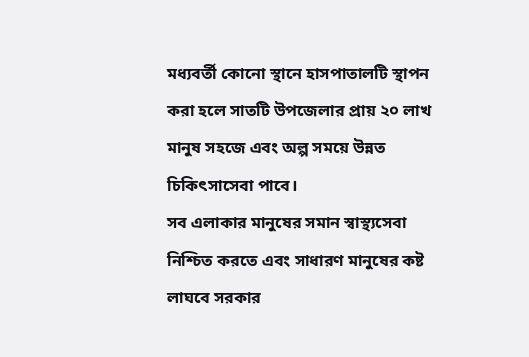মধ্যবর্তী কোনো স্থানে হাসপাতালটি স্থাপন করা হলে সাতটি উপজেলার প্রায় ২০ লাখ মানুষ সহজে এবং অল্প সময়ে উন্নত চিকিৎসাসেবা পাবে।
সব এলাকার মানুষের সমান স্বাস্থ্যসেবা নিশ্চিত করতে এবং সাধারণ মানুষের কষ্ট লাঘবে সরকার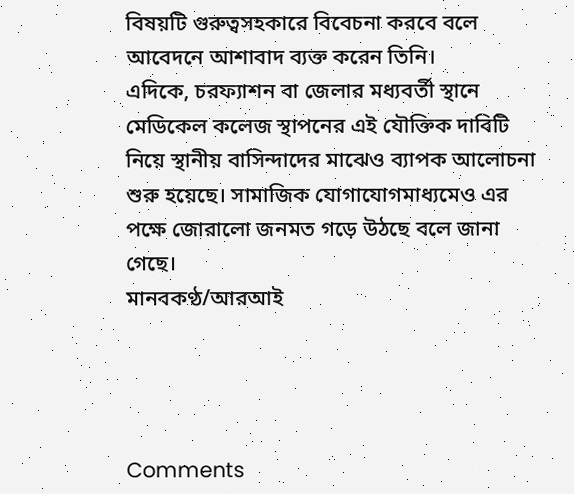বিষয়টি গুরুত্বসহকারে বিবেচনা করবে বলে আবেদনে আশাবাদ ব্যক্ত করেন তিনি।
এদিকে, চরফ্যাশন বা জেলার মধ্যবর্তী স্থানে মেডিকেল কলেজ স্থাপনের এই যৌক্তিক দাবিটি নিয়ে স্থানীয় বাসিন্দাদের মাঝেও ব্যাপক আলোচনা শুরু হয়েছে। সামাজিক যোগাযোগমাধ্যমেও এর পক্ষে জোরালো জনমত গড়ে উঠছে বলে জানা গেছে।
মানবকণ্ঠ/আরআই




Comments